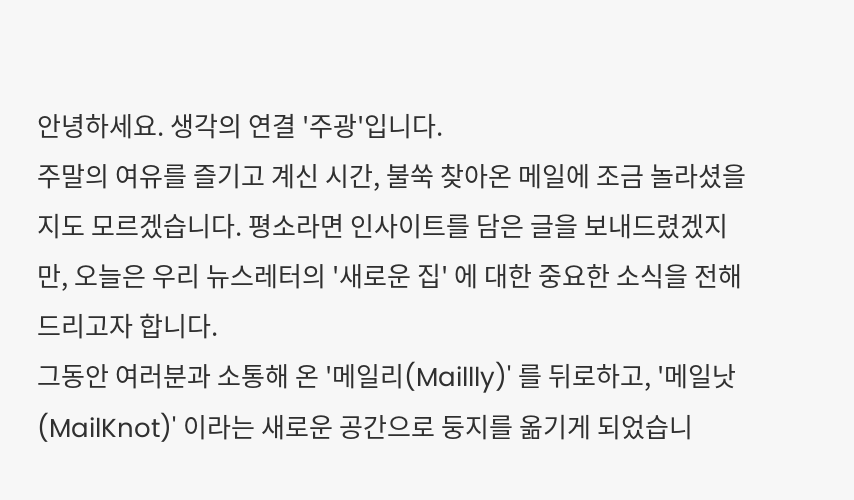안녕하세요. 생각의 연결 '주광'입니다.
주말의 여유를 즐기고 계신 시간, 불쑥 찾아온 메일에 조금 놀라셨을지도 모르겠습니다. 평소라면 인사이트를 담은 글을 보내드렸겠지만, 오늘은 우리 뉴스레터의 '새로운 집' 에 대한 중요한 소식을 전해드리고자 합니다.
그동안 여러분과 소통해 온 '메일리(Maillly)' 를 뒤로하고, '메일낫(MailKnot)' 이라는 새로운 공간으로 둥지를 옮기게 되었습니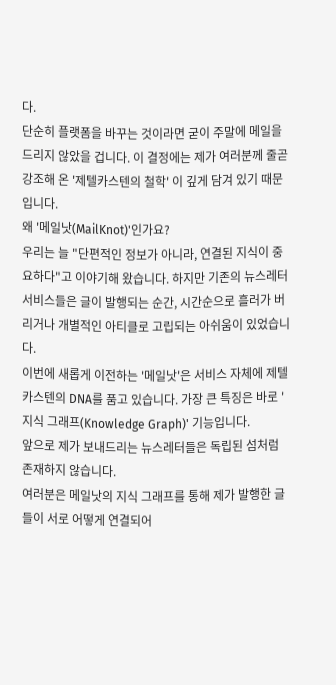다.
단순히 플랫폼을 바꾸는 것이라면 굳이 주말에 메일을 드리지 않았을 겁니다. 이 결정에는 제가 여러분께 줄곧 강조해 온 '제텔카스텐의 철학' 이 깊게 담겨 있기 때문입니다.
왜 '메일낫(MailKnot)'인가요?
우리는 늘 "단편적인 정보가 아니라, 연결된 지식이 중요하다"고 이야기해 왔습니다. 하지만 기존의 뉴스레터 서비스들은 글이 발행되는 순간, 시간순으로 흘러가 버리거나 개별적인 아티클로 고립되는 아쉬움이 있었습니다.
이번에 새롭게 이전하는 '메일낫'은 서비스 자체에 제텔카스텐의 DNA를 품고 있습니다. 가장 큰 특징은 바로 '지식 그래프(Knowledge Graph)' 기능입니다.
앞으로 제가 보내드리는 뉴스레터들은 독립된 섬처럼 존재하지 않습니다.
여러분은 메일낫의 지식 그래프를 통해 제가 발행한 글들이 서로 어떻게 연결되어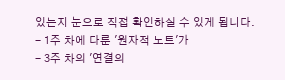있는지 눈으로 직접 확인하실 수 있게 됩니다.
- 1주 차에 다룬 '원자적 노트'가
- 3주 차의 '연결의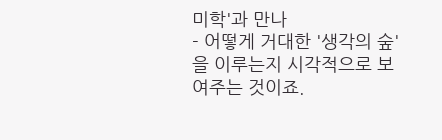미학'과 만나
- 어떻게 거대한 '생각의 숲'을 이루는지 시각적으로 보여주는 것이죠.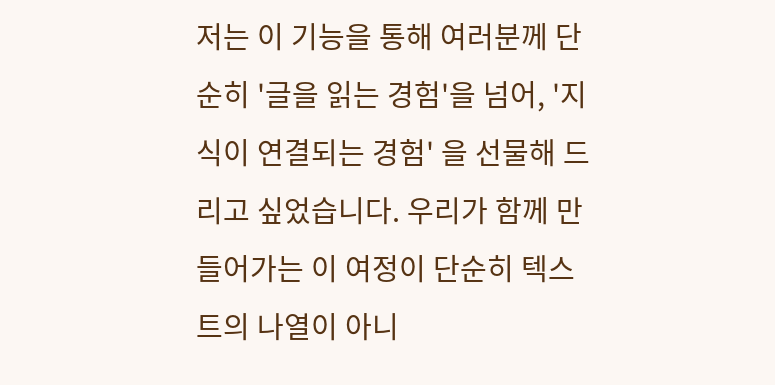저는 이 기능을 통해 여러분께 단순히 '글을 읽는 경험'을 넘어, '지식이 연결되는 경험' 을 선물해 드리고 싶었습니다. 우리가 함께 만들어가는 이 여정이 단순히 텍스트의 나열이 아니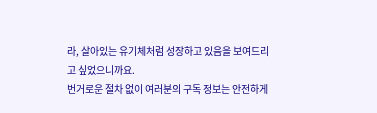라, 살아있는 유기체처럼 성장하고 있음을 보여드리고 싶었으니까요.
번거로운 절차 없이 여러분의 구독 정보는 안전하게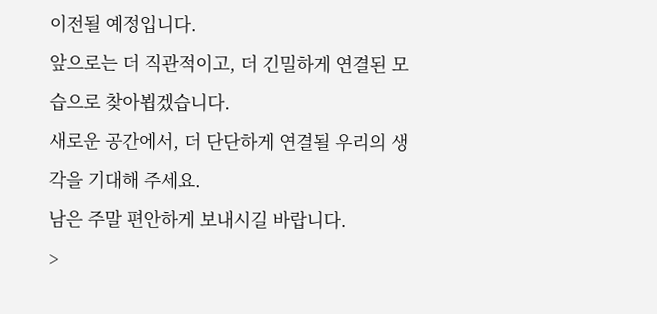이전될 예정입니다.
앞으로는 더 직관적이고, 더 긴밀하게 연결된 모습으로 찾아뵙겠습니다.
새로운 공간에서, 더 단단하게 연결될 우리의 생각을 기대해 주세요.
남은 주말 편안하게 보내시길 바랍니다.
>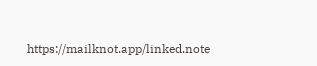https://mailknot.app/linked.note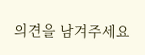의견을 남겨주세요